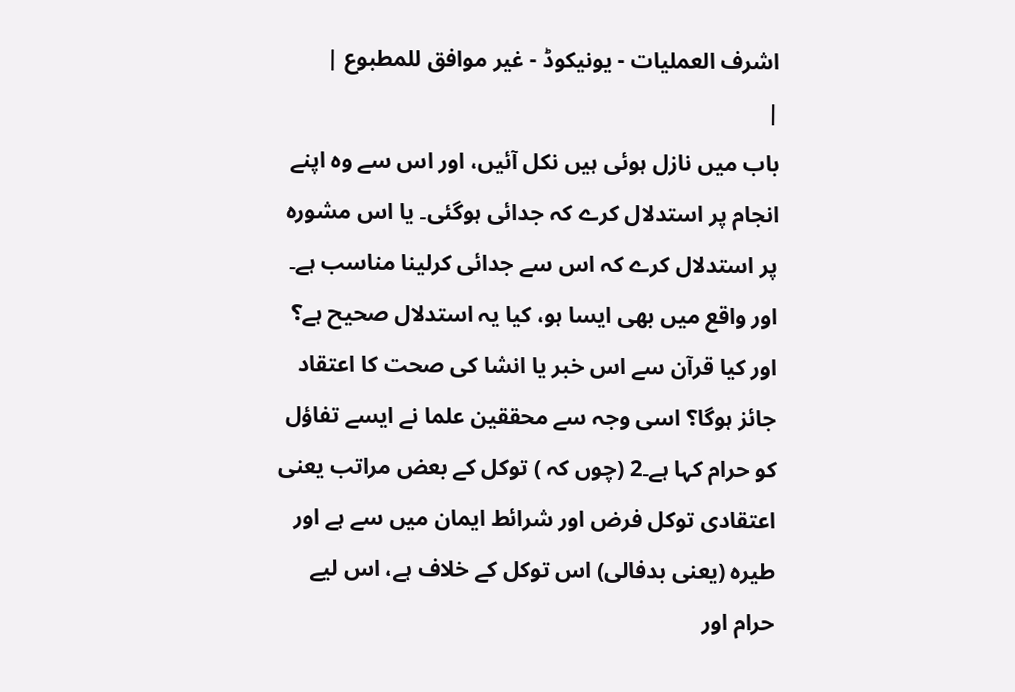اشرف العملیات - یونیکوڈ - غیر موافق للمطبوع |
|
باب میں نازل ہوئی ہیں نکل آئیں، اور اس سے وہ اپنے انجام پر استدلال کرے کہ جدائی ہوگئی۔ یا اس مشورہ پر استدلال کرے کہ اس سے جدائی کرلینا مناسب ہے۔ اور واقع میں بھی ایسا ہو، کیا یہ استدلال صحیح ہے؟ اور کیا قرآن سے اس خبر یا انشا کی صحت کا اعتقاد جائز ہوگا؟ اسی وجہ سے محققین علما نے ایسے تفاؤل کو حرام کہا ہے۔2 (چوں کہ ) توکل کے بعض مراتب یعنی اعتقادی توکل فرض اور شرائط ایمان میں سے ہے اور طیرہ (یعنی بدفالی) اس توکل کے خلاف ہے، اس لیے حرام اور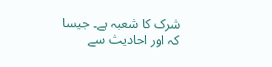شرک کا شعبہ ہے۔ جیسا کہ اور احادیث سے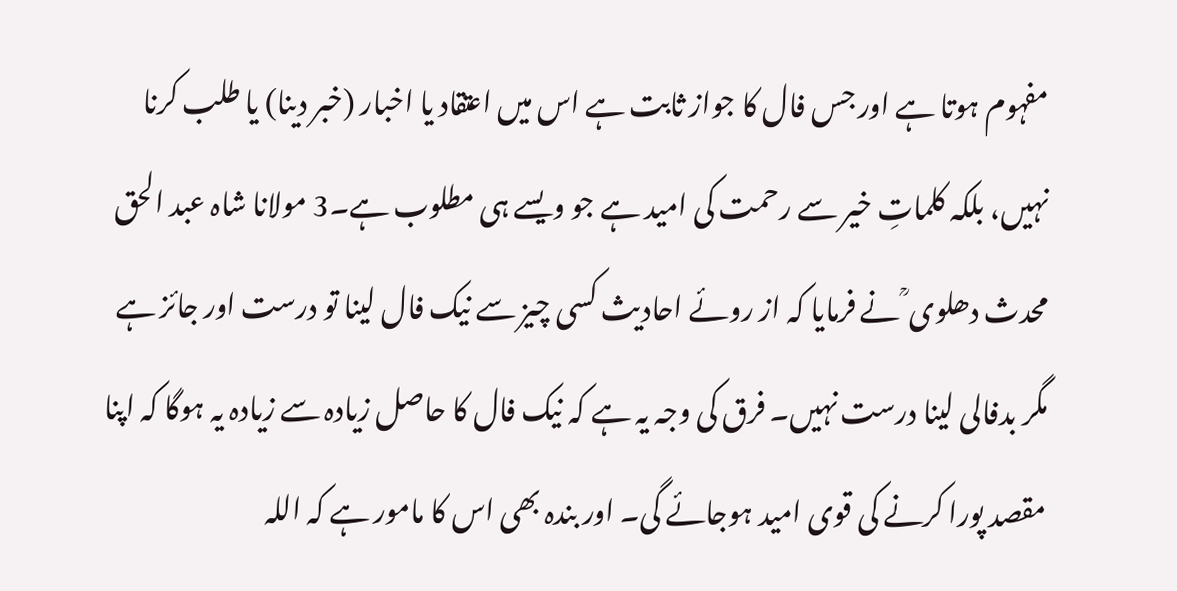مفہوم ہوتا ہے اور جس فال کا جواز ثابت ہے اس میں اعتقاد یا اخبار (خبر دینا) یا طلب کرنا نہیں، بلکہ کلماتِ خیر سے رحمت کی امید ہے جو ویسے ہی مطلوب ہے۔3 مولانا شاہ عبد الحق محدث دھلوی ؒ نے فرمایا کہ از روئے احادیث کسی چیز سے نیک فال لینا تو درست اور جائز ہے مگر بدفالی لینا درست نہیں۔ فرق کی وجہ یہ ہے کہ نیک فال کا حاصل زیادہ سے زیادہ یہ ہوگا کہ اپنا مقصد پورا کرنے کی قوی امید ہوجائے گی۔ اور بندہ بھی اس کا مامور ہے کہ اللہ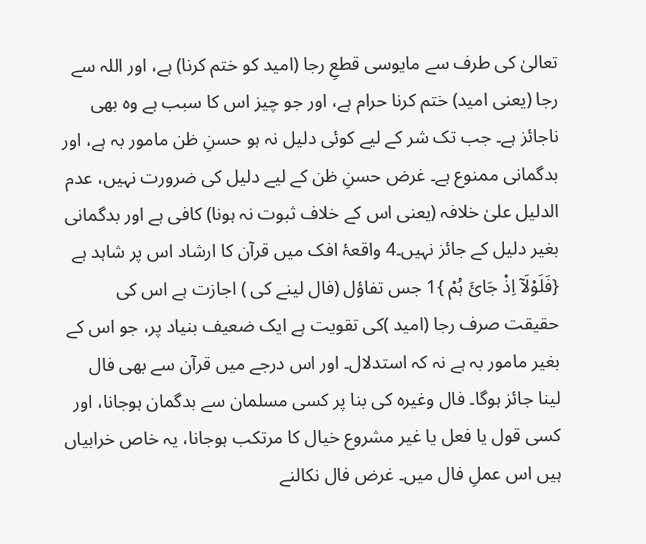تعالیٰ کی طرف سے مایوسی قطعِ رجا (امید کو ختم کرنا) ہے، اور اللہ سے رجا (یعنی امید) ختم کرنا حرام ہے، اور جو چیز اس کا سبب ہے وہ بھی ناجائز ہے۔ جب تک شر کے لیے کوئی دلیل نہ ہو حسنِ ظن مامور بہ ہے، اور بدگمانی ممنوع ہے۔ غرض حسنِ ظن کے لیے دلیل کی ضرورت نہیں، عدم الدلیل علیٰ خلافہ (یعنی اس کے خلاف ثبوت نہ ہونا) کافی ہے اور بدگمانی بغیر دلیل کے جائز نہیں۔4 واقعۂ افک میں قرآن کا ارشاد اس پر شاہد ہے {فَلَوْلَآ اِذْ جَائَ ہُمْ }1 جس تفاؤل (فال لینے کی ) اجازت ہے اس کی حقیقت صرف رجا (امید )کی تقویت ہے ایک ضعیف بنیاد پر، جو اس کے بغیر مامور بہ ہے نہ کہ استدلال۔ اور اس درجے میں قرآن سے بھی فال لینا جائز ہوگا۔ فال وغیرہ کی بنا پر کسی مسلمان سے بدگمان ہوجانا، اور کسی قول یا فعل یا غیر مشروع خیال کا مرتکب ہوجانا، یہ خاص خرابیاں ہیں اس عملِ فال میں۔ غرض فال نکالنے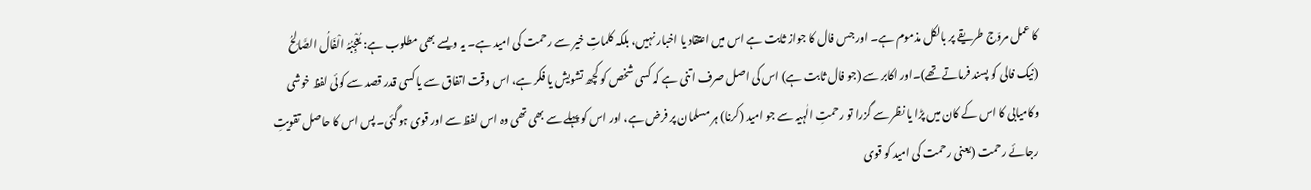کا عمل مروّج طریقے پر بالکل مذموم ہے۔ اور جس فال کا جواز ثابت ہے اس میں اعتقاد یا اخبار نہیں، بلکہ کلماتِ خیر سے رحمت کی امید ہے۔ یہ ویسے بھی مطلوب ہے: یُعْجِبُہُ الْفَالُ الصَّالِحُ (نیک فالی کو پسند فرماتے تھے)۔اور اکابر سے (جو فال ثابت ہے) اس کی اصل صرف اتنی ہے کہ کسی شخص کو کچھ تشویش یا فکر ہے، اس وقت اتفاق سے یا کسی قدر قصد سے کوئی لفظ خوشی وکامیابی کا اس کے کان میں پڑا یا نظر سے گزرا تو رحمتِ الٰہیہ سے جو امید (کرنا) ہر مسلمان پر فرض ہے، اور اس کو پہلے سے بھی تھی وہ اس لفظ سے اور قوی ہوگئی۔ پس اس کا حاصل تقویتِ رجائے رحمت (یعنی رحمت کی امید کو قوی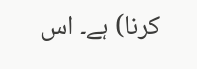کرنا) ہے۔ اس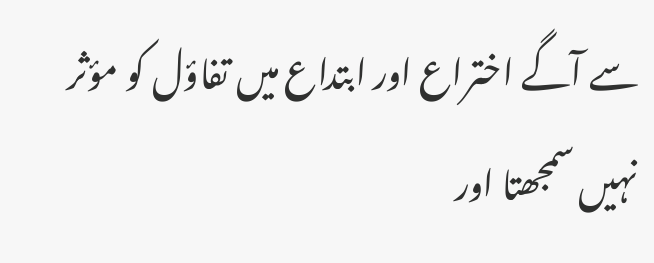سے آگے اختراع اور ابتداع میں تفاؤل کو مؤثر نہیں سمجھتا اور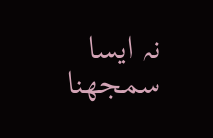نہ ایسا سمجھنا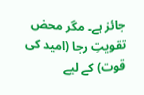جائز ہے۔ مگر محض تقویتِ رجا (امید کی قوت) کے لیے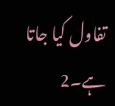تفاول کیا جاتا ہے۔2